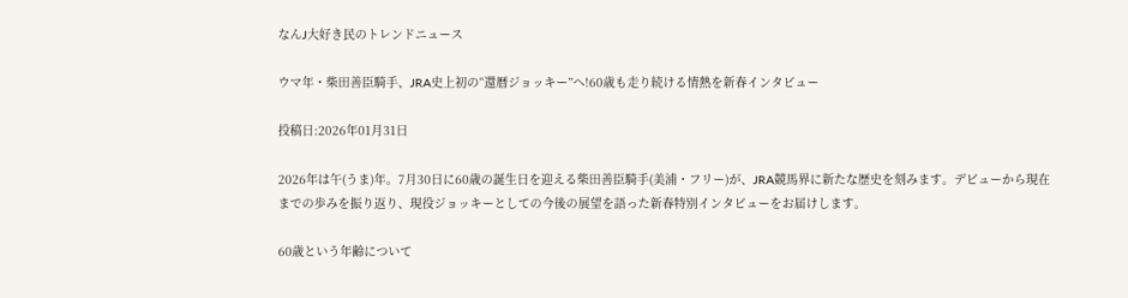なんJ大好き民のトレンドニュース

ウマ年・柴田善臣騎手、JRA史上初の“還暦ジョッキー”へ!60歳も走り続ける情熱を新春インタビュー

投稿日:2026年01月31日

2026年は午(うま)年。7月30日に60歳の誕生日を迎える柴田善臣騎手(美浦・フリー)が、JRA競馬界に新たな歴史を刻みます。デビューから現在までの歩みを振り返り、現役ジョッキーとしての今後の展望を語った新春特別インタビューをお届けします。

60歳という年齢について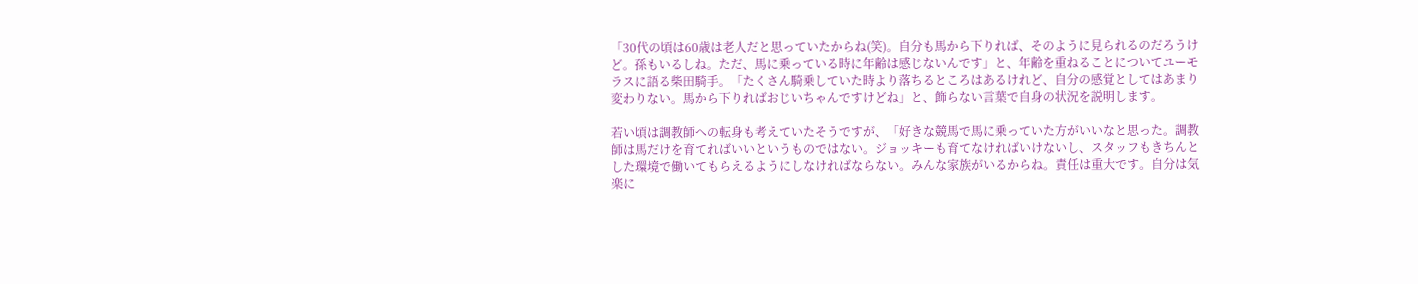「30代の頃は60歳は老人だと思っていたからね(笑)。自分も馬から下りれば、そのように見られるのだろうけど。孫もいるしね。ただ、馬に乗っている時に年齢は感じないんです」と、年齢を重ねることについてユーモラスに語る柴田騎手。「たくさん騎乗していた時より落ちるところはあるけれど、自分の感覚としてはあまり変わりない。馬から下りればおじいちゃんですけどね」と、飾らない言葉で自身の状況を説明します。

若い頃は調教師への転身も考えていたそうですが、「好きな競馬で馬に乗っていた方がいいなと思った。調教師は馬だけを育てればいいというものではない。ジョッキーも育てなければいけないし、スタッフもきちんとした環境で働いてもらえるようにしなければならない。みんな家族がいるからね。責任は重大です。自分は気楽に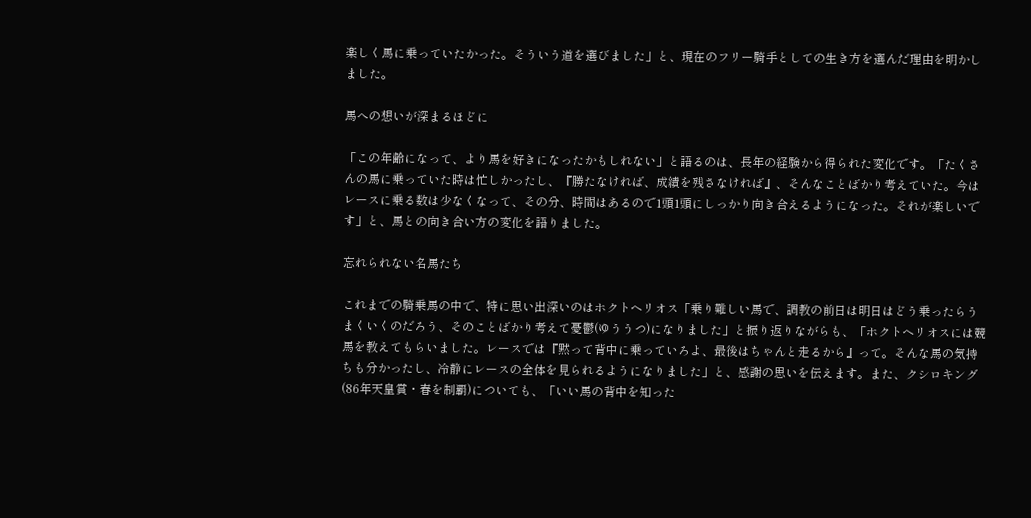楽しく馬に乗っていたかった。そういう道を選びました」と、現在のフリー騎手としての生き方を選んだ理由を明かしました。

馬への想いが深まるほどに

「この年齢になって、より馬を好きになったかもしれない」と語るのは、長年の経験から得られた変化です。「たくさんの馬に乗っていた時は忙しかったし、『勝たなければ、成績を残さなければ』、そんなことばかり考えていた。今はレースに乗る数は少なくなって、その分、時間はあるので1頭1頭にしっかり向き合えるようになった。それが楽しいです」と、馬との向き合い方の変化を語りました。

忘れられない名馬たち

これまでの騎乗馬の中で、特に思い出深いのはホクトヘリオス「乗り難しい馬で、調教の前日は明日はどう乗ったらうまくいくのだろう、そのことばかり考えて憂鬱(ゆううつ)になりました」と振り返りながらも、「ホクトヘリオスには競馬を教えてもらいました。レースでは『黙って背中に乗っていろよ、最後はちゃんと走るから』って。そんな馬の気持ちも分かったし、冷静にレースの全体を見られるようになりました」と、感謝の思いを伝えます。また、クシロキング(86年天皇賞・春を制覇)についても、「いい馬の背中を知った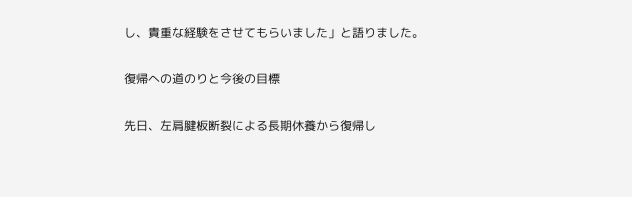し、貴重な経験をさせてもらいました」と語りました。

復帰への道のりと今後の目標

先日、左肩腱板断裂による長期休養から復帰し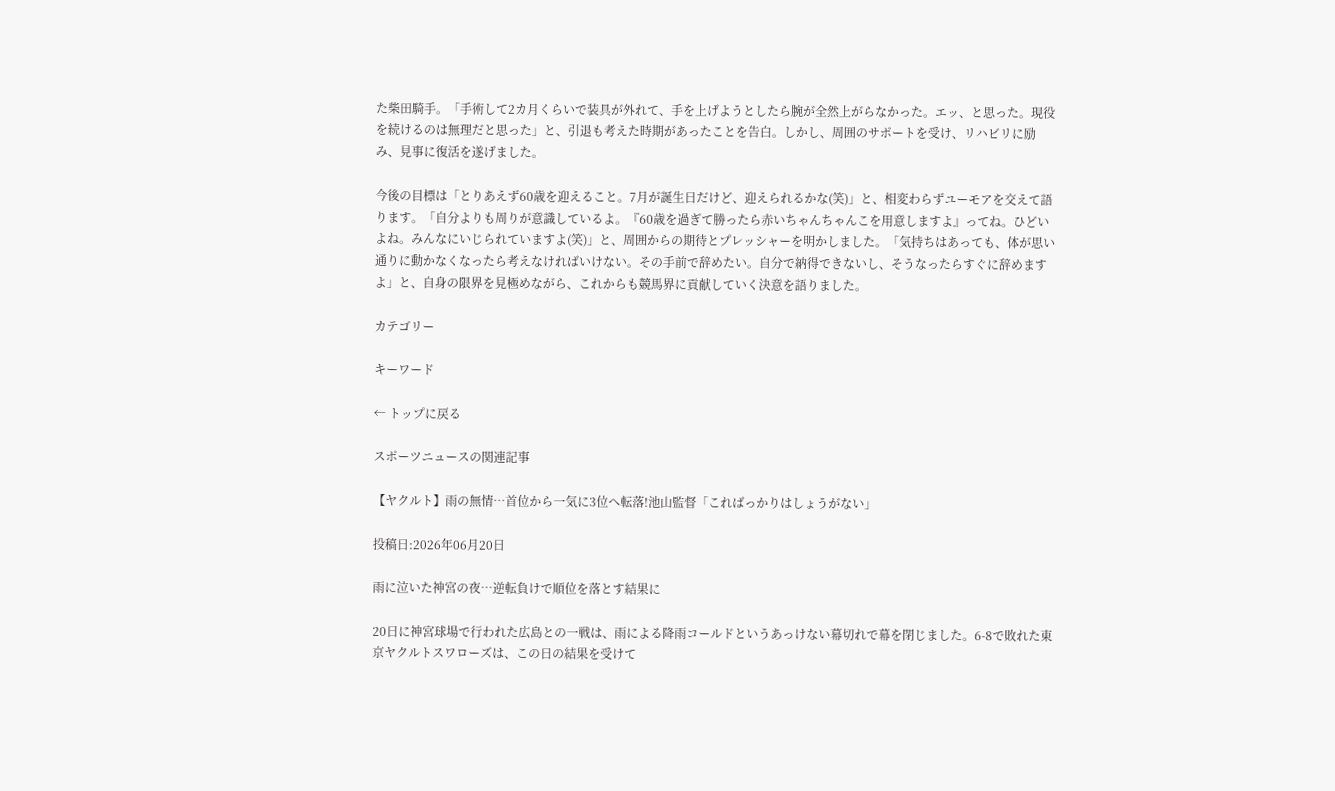た柴田騎手。「手術して2カ月くらいで装具が外れて、手を上げようとしたら腕が全然上がらなかった。エッ、と思った。現役を続けるのは無理だと思った」と、引退も考えた時期があったことを告白。しかし、周囲のサポートを受け、リハビリに励み、見事に復活を遂げました。

今後の目標は「とりあえず60歳を迎えること。7月が誕生日だけど、迎えられるかな(笑)」と、相変わらずユーモアを交えて語ります。「自分よりも周りが意識しているよ。『60歳を過ぎて勝ったら赤いちゃんちゃんこを用意しますよ』ってね。ひどいよね。みんなにいじられていますよ(笑)」と、周囲からの期待とプレッシャーを明かしました。「気持ちはあっても、体が思い通りに動かなくなったら考えなければいけない。その手前で辞めたい。自分で納得できないし、そうなったらすぐに辞めますよ」と、自身の限界を見極めながら、これからも競馬界に貢献していく決意を語りました。

カテゴリー

キーワード

← トップに戻る

スポーツニュースの関連記事

【ヤクルト】雨の無情…首位から一気に3位へ転落!池山監督「こればっかりはしょうがない」

投稿日:2026年06月20日

雨に泣いた神宮の夜…逆転負けで順位を落とす結果に

20日に神宮球場で行われた広島との一戦は、雨による降雨コールドというあっけない幕切れで幕を閉じました。6-8で敗れた東京ヤクルトスワローズは、この日の結果を受けて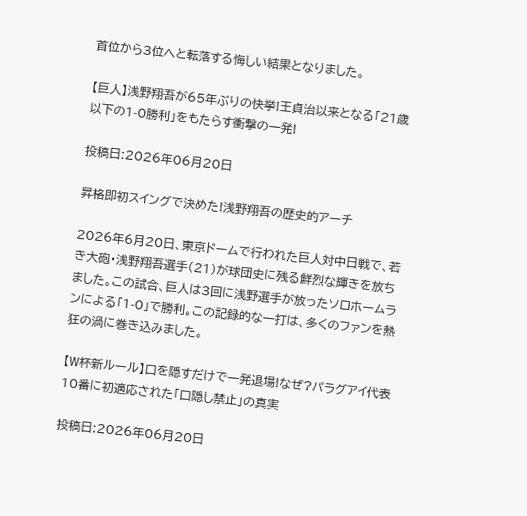首位から3位へと転落する悔しい結果となりました。

【巨人】浅野翔吾が65年ぶりの快挙!王貞治以来となる「21歳以下の1-0勝利」をもたらす衝撃の一発!

投稿日:2026年06月20日

昇格即初スイングで決めた!浅野翔吾の歴史的アーチ

2026年6月20日、東京ドームで行われた巨人対中日戦で、若き大砲・浅野翔吾選手(21)が球団史に残る鮮烈な輝きを放ちました。この試合、巨人は3回に浅野選手が放ったソロホームランによる「1-0」で勝利。この記録的な一打は、多くのファンを熱狂の渦に巻き込みました。

【W杯新ルール】口を隠すだけで一発退場!なぜ?パラグアイ代表10番に初適応された「口隠し禁止」の真実

投稿日:2026年06月20日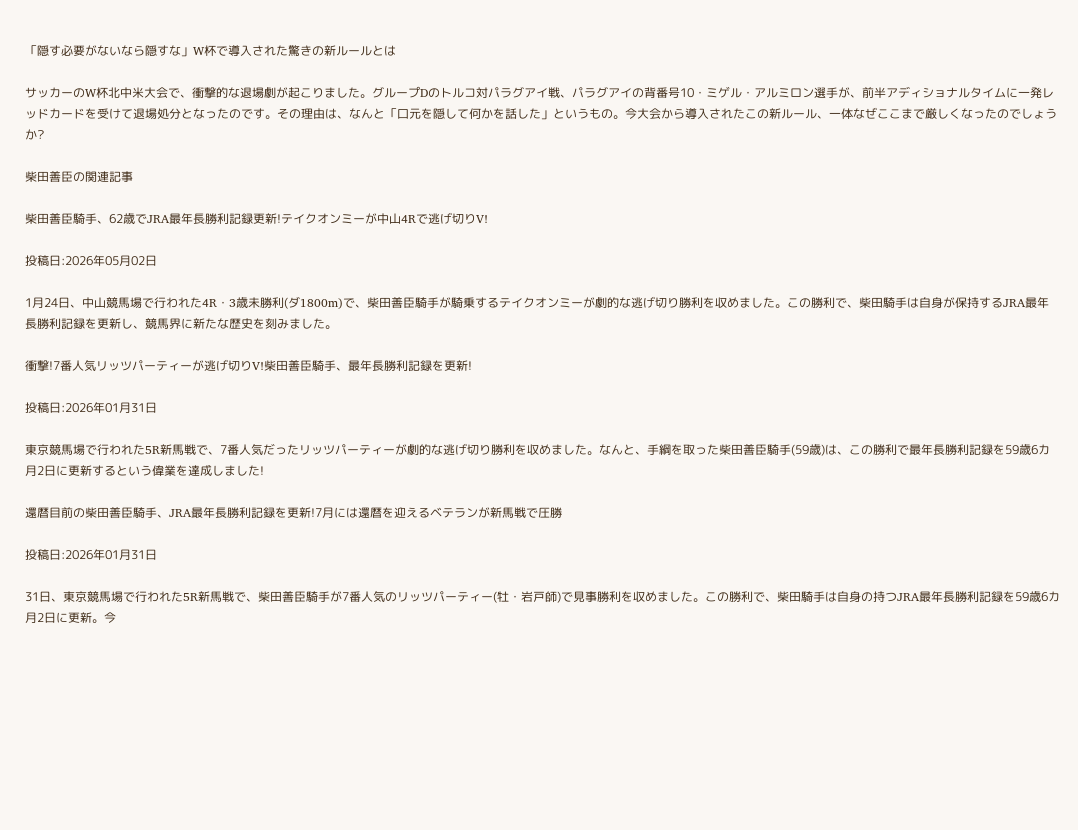「隠す必要がないなら隠すな」W杯で導入された驚きの新ルールとは

サッカーのW杯北中米大会で、衝撃的な退場劇が起こりました。グループDのトルコ対パラグアイ戦、パラグアイの背番号10・ミゲル・アルミロン選手が、前半アディショナルタイムに一発レッドカードを受けて退場処分となったのです。その理由は、なんと「口元を隠して何かを話した」というもの。今大会から導入されたこの新ルール、一体なぜここまで厳しくなったのでしょうか?

柴田善臣の関連記事

柴田善臣騎手、62歳でJRA最年長勝利記録更新!テイクオンミーが中山4Rで逃げ切りV!

投稿日:2026年05月02日

1月24日、中山競馬場で行われた4R・3歳未勝利(ダ1800m)で、柴田善臣騎手が騎乗するテイクオンミーが劇的な逃げ切り勝利を収めました。この勝利で、柴田騎手は自身が保持するJRA最年長勝利記録を更新し、競馬界に新たな歴史を刻みました。

衝撃!7番人気リッツパーティーが逃げ切りV!柴田善臣騎手、最年長勝利記録を更新!

投稿日:2026年01月31日

東京競馬場で行われた5R新馬戦で、7番人気だったリッツパーティーが劇的な逃げ切り勝利を収めました。なんと、手綱を取った柴田善臣騎手(59歳)は、この勝利で最年長勝利記録を59歳6カ月2日に更新するという偉業を達成しました!

還暦目前の柴田善臣騎手、JRA最年長勝利記録を更新!7月には還暦を迎えるベテランが新馬戦で圧勝

投稿日:2026年01月31日

31日、東京競馬場で行われた5R新馬戦で、柴田善臣騎手が7番人気のリッツパーティー(牡・岩戸師)で見事勝利を収めました。この勝利で、柴田騎手は自身の持つJRA最年長勝利記録を59歳6カ月2日に更新。今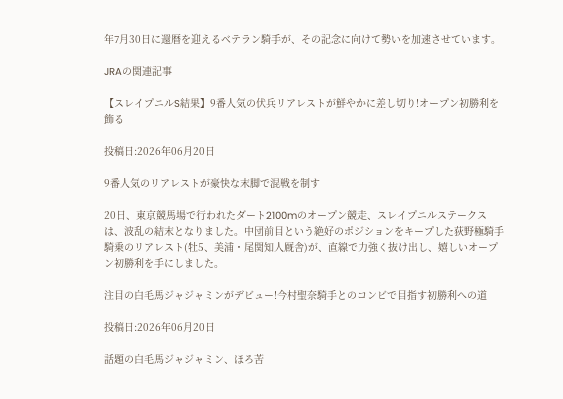年7月30日に還暦を迎えるベテラン騎手が、その記念に向けて勢いを加速させています。

JRAの関連記事

【スレイプニルS結果】9番人気の伏兵リアレストが鮮やかに差し切り!オープン初勝利を飾る

投稿日:2026年06月20日

9番人気のリアレストが豪快な末脚で混戦を制す

20日、東京競馬場で行われたダート2100mのオープン競走、スレイプニルステークスは、波乱の結末となりました。中団前目という絶好のポジションをキープした荻野極騎手騎乗のリアレスト(牡5、美浦・尾関知人厩舎)が、直線で力強く抜け出し、嬉しいオープン初勝利を手にしました。

注目の白毛馬ジャジャミンがデビュー!今村聖奈騎手とのコンビで目指す初勝利への道

投稿日:2026年06月20日

話題の白毛馬ジャジャミン、ほろ苦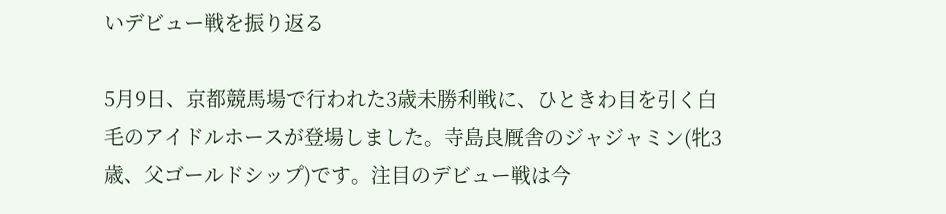いデビュー戦を振り返る

5月9日、京都競馬場で行われた3歳未勝利戦に、ひときわ目を引く白毛のアイドルホースが登場しました。寺島良厩舎のジャジャミン(牝3歳、父ゴールドシップ)です。注目のデビュー戦は今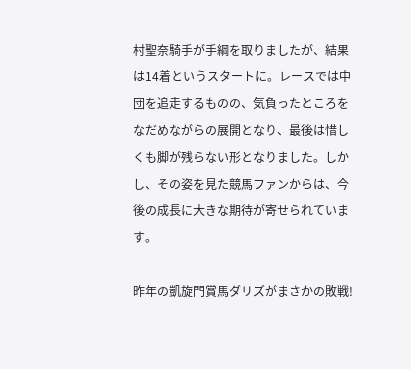村聖奈騎手が手綱を取りましたが、結果は14着というスタートに。レースでは中団を追走するものの、気負ったところをなだめながらの展開となり、最後は惜しくも脚が残らない形となりました。しかし、その姿を見た競馬ファンからは、今後の成長に大きな期待が寄せられています。

昨年の凱旋門賞馬ダリズがまさかの敗戦!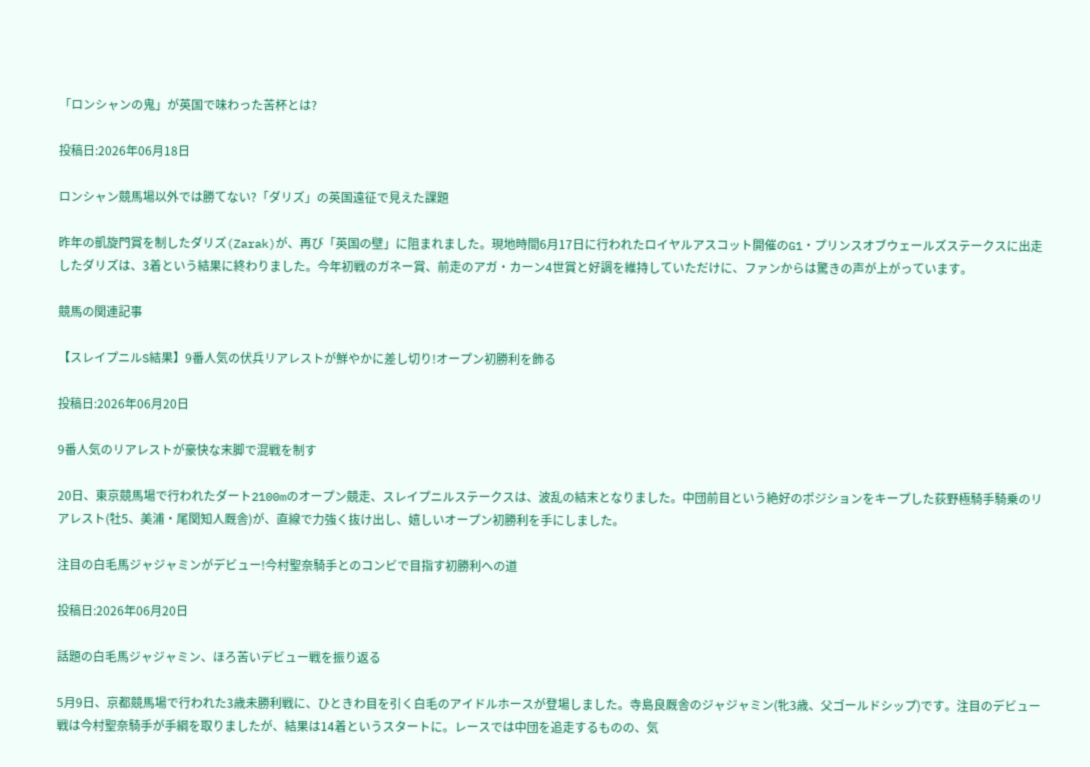「ロンシャンの鬼」が英国で味わった苦杯とは?

投稿日:2026年06月18日

ロンシャン競馬場以外では勝てない?「ダリズ」の英国遠征で見えた課題

昨年の凱旋門賞を制したダリズ(Zarak)が、再び「英国の壁」に阻まれました。現地時間6月17日に行われたロイヤルアスコット開催のG1・プリンスオブウェールズステークスに出走したダリズは、3着という結果に終わりました。今年初戦のガネー賞、前走のアガ・カーン4世賞と好調を維持していただけに、ファンからは驚きの声が上がっています。

競馬の関連記事

【スレイプニルS結果】9番人気の伏兵リアレストが鮮やかに差し切り!オープン初勝利を飾る

投稿日:2026年06月20日

9番人気のリアレストが豪快な末脚で混戦を制す

20日、東京競馬場で行われたダート2100mのオープン競走、スレイプニルステークスは、波乱の結末となりました。中団前目という絶好のポジションをキープした荻野極騎手騎乗のリアレスト(牡5、美浦・尾関知人厩舎)が、直線で力強く抜け出し、嬉しいオープン初勝利を手にしました。

注目の白毛馬ジャジャミンがデビュー!今村聖奈騎手とのコンビで目指す初勝利への道

投稿日:2026年06月20日

話題の白毛馬ジャジャミン、ほろ苦いデビュー戦を振り返る

5月9日、京都競馬場で行われた3歳未勝利戦に、ひときわ目を引く白毛のアイドルホースが登場しました。寺島良厩舎のジャジャミン(牝3歳、父ゴールドシップ)です。注目のデビュー戦は今村聖奈騎手が手綱を取りましたが、結果は14着というスタートに。レースでは中団を追走するものの、気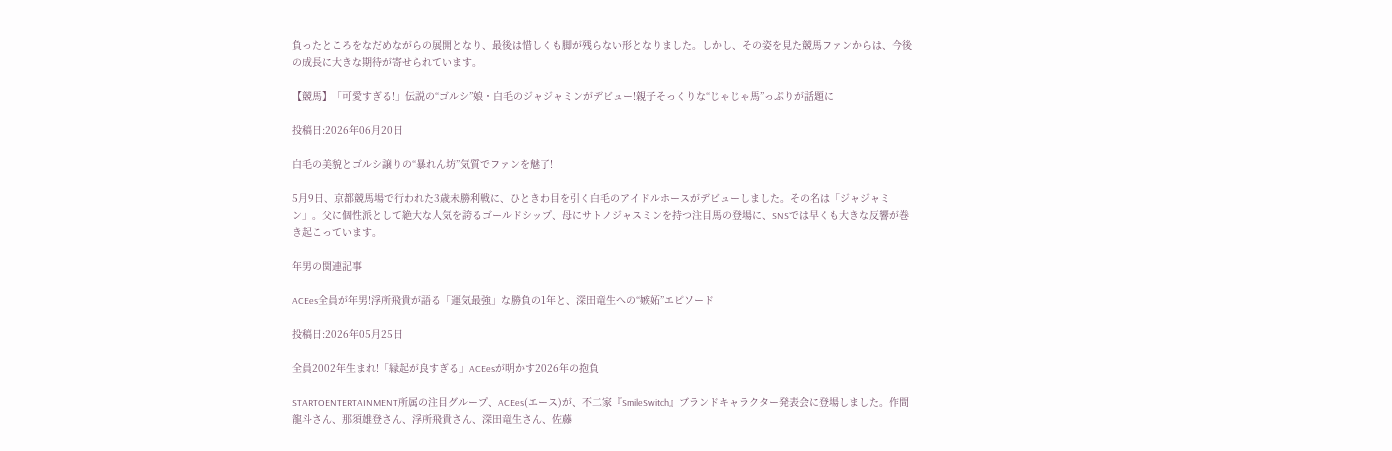負ったところをなだめながらの展開となり、最後は惜しくも脚が残らない形となりました。しかし、その姿を見た競馬ファンからは、今後の成長に大きな期待が寄せられています。

【競馬】「可愛すぎる!」伝説の“ゴルシ”娘・白毛のジャジャミンがデビュー!親子そっくりな“じゃじゃ馬”っぷりが話題に

投稿日:2026年06月20日

白毛の美貌とゴルシ譲りの“暴れん坊”気質でファンを魅了!

5月9日、京都競馬場で行われた3歳未勝利戦に、ひときわ目を引く白毛のアイドルホースがデビューしました。その名は「ジャジャミン」。父に個性派として絶大な人気を誇るゴールドシップ、母にサトノジャスミンを持つ注目馬の登場に、SNSでは早くも大きな反響が巻き起こっています。

年男の関連記事

ACEes全員が年男!浮所飛貴が語る「運気最強」な勝負の1年と、深田竜生への“嫉妬”エピソード

投稿日:2026年05月25日

全員2002年生まれ!「縁起が良すぎる」ACEesが明かす2026年の抱負

STARTOENTERTAINMENT所属の注目グループ、ACEes(エース)が、不二家『SmileSwitch』ブランドキャラクター発表会に登場しました。作間龍斗さん、那須雄登さん、浮所飛貴さん、深田竜生さん、佐藤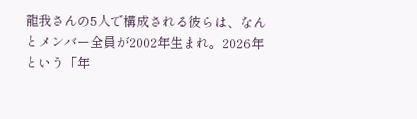龍我さんの5人で構成される彼らは、なんとメンバー全員が2002年生まれ。2026年という「年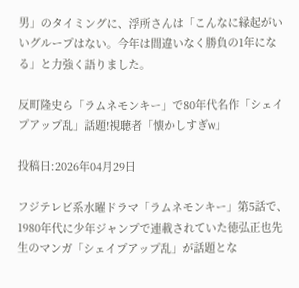男」のタイミングに、浮所さんは「こんなに縁起がいいグループはない。今年は間違いなく勝負の1年になる」と力強く語りました。

反町隆史ら「ラムネモンキー」で80年代名作「シェイプアップ乱」話題!視聴者「懐かしすぎw」

投稿日:2026年04月29日

フジテレビ系水曜ドラマ「ラムネモンキー」第5話で、1980年代に少年ジャンプで連載されていた徳弘正也先生のマンガ「シェイプアップ乱」が話題とな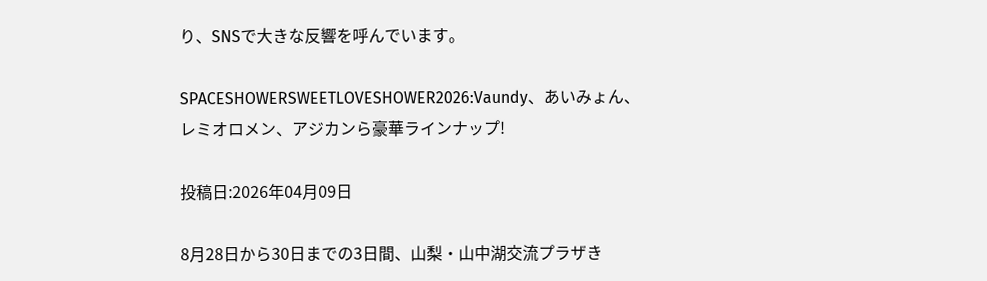り、SNSで大きな反響を呼んでいます。

SPACESHOWERSWEETLOVESHOWER2026:Vaundy、あいみょん、レミオロメン、アジカンら豪華ラインナップ!

投稿日:2026年04月09日

8月28日から30日までの3日間、山梨・山中湖交流プラザき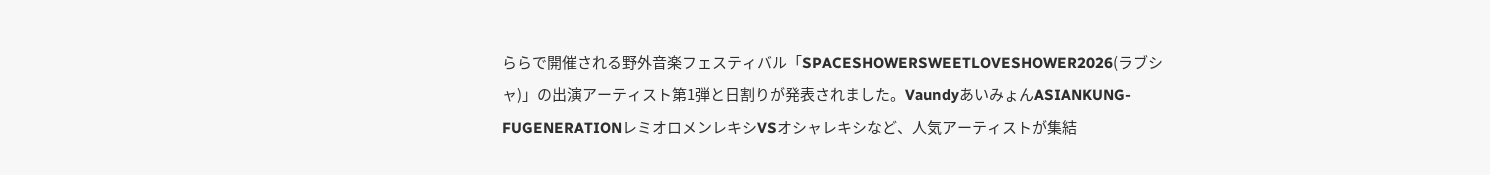ららで開催される野外音楽フェスティバル「SPACESHOWERSWEETLOVESHOWER2026(ラブシャ)」の出演アーティスト第1弾と日割りが発表されました。VaundyあいみょんASIANKUNG-FUGENERATIONレミオロメンレキシVSオシャレキシなど、人気アーティストが集結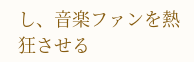し、音楽ファンを熱狂させる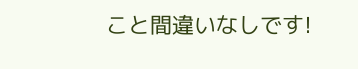こと間違いなしです!